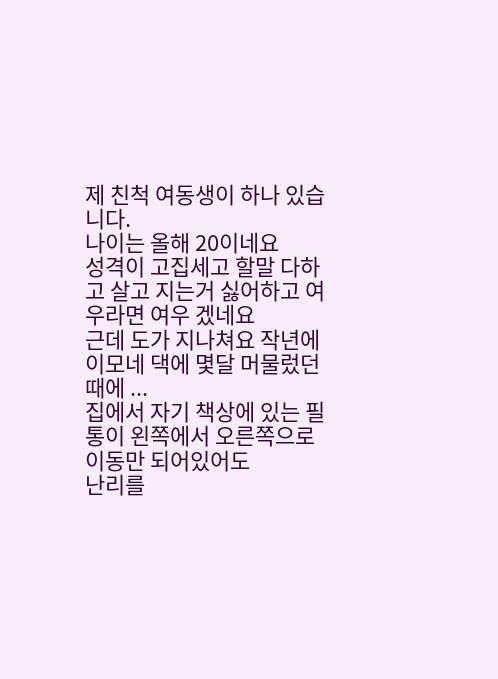제 친척 여동생이 하나 있습니다.
나이는 올해 20이네요
성격이 고집세고 할말 다하고 살고 지는거 싫어하고 여우라면 여우 겠네요
근데 도가 지나쳐요 작년에 이모네 댁에 몇달 머물렀던 때에 ...
집에서 자기 책상에 있는 필통이 왼쪽에서 오른쪽으로 이동만 되어있어도
난리를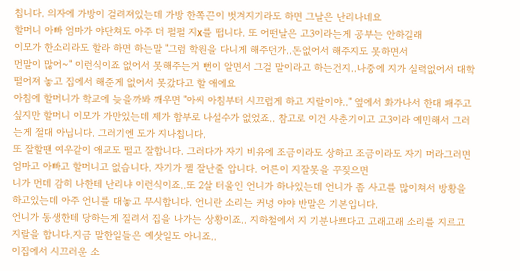칩니다. 의자에 가방이 걸려져있는데 가방 한쪽끈이 벗겨지기라도 하면 그날은 난리나네요
할머니 아빠 엄마가 야단쳐도 아주 더 펄펄 지x를 떱니다. 또 어떤날은 고3이라는게 공부는 안하길래
이모가 한소리라도 할라 하면 하는말 "그럼 학원을 다니게 해주던가..돈없어서 해주지도 못하면서
먼말이 많어~" 이런식이죠 없어서 못해주는거 뻔이 알면서 그걸 말이라고 하는건지..나중에 지가 실력없어서 대학떨어져 놓고 집에서 해준게 없어서 못갔다고 할 애에요
아침에 할머니가 학교에 늦을까봐 깨우면 "아씨 아침부터 시끄럽게 하고 지랄이야.." 옆에서 화가나서 한대 패주고 싶지만 할머니 이모가 가만있는데 제가 함부로 나설수가 없었죠.. 참고로 이건 사춘기이고 고3이라 예민해서 그러는게 절대 아닙니다. 그러기엔 도가 지나칩니다.
또 잘할땐 여우같이 애교도 떨고 잘합니다. 그러다가 자기 비유에 조금이라도 상하고 조금이라도 자기 머라그러면 엄마고 아빠고 할머니고 없습니다. 자기가 젤 잘난줄 압니다. 어른이 지잘못을 꾸짖으면
니가 먼데 감히 나한테 난리냐 이런식이죠..또 2살 터울인 언니가 하나있는데 언니가 좀 사고를 많이쳐서 방황을 하고있는데 아주 언니를 대놓고 무시합니다. 언니란 소리는 커녕 야야 반말은 기본입니다.
언니가 동생한테 당하는게 질려서 집을 나가는 상황이죠.. 지하철에서 지 기분나쁘다고 고래고래 소리를 지르고 지랄을 합니다.지금 말한일들은 예삿일도 아니죠..
이집에서 시끄러운 소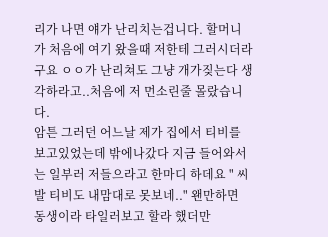리가 나면 얘가 난리치는겁니다. 할머니가 처음에 여기 왔을때 저한테 그러시더라구요 ㅇㅇ가 난리쳐도 그냥 개가짖는다 생각하라고..처음에 저 먼소린줄 몰랐습니다.
암튼 그러던 어느날 제가 집에서 티비를 보고있었는데 밖에나갔다 지금 들어와서는 일부러 저들으라고 한마디 하데요 " 씨발 티비도 내맘대로 못보네.." 왠만하면 동생이라 타일러보고 할라 했더만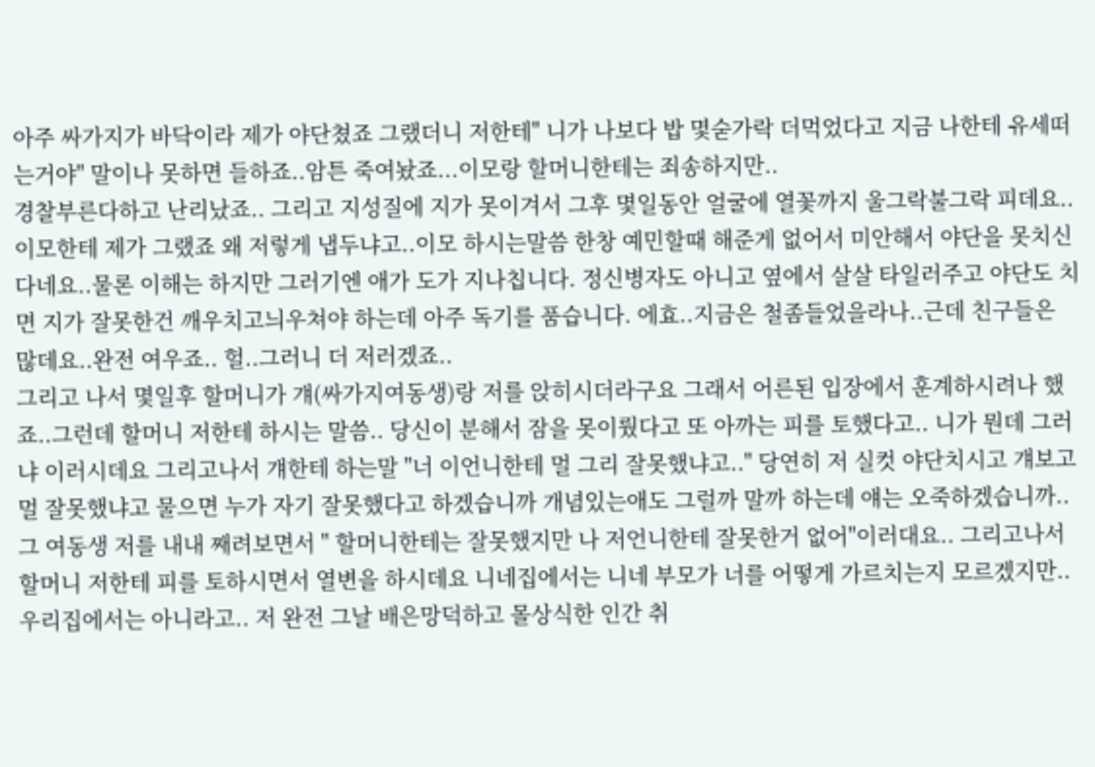아주 싸가지가 바닥이라 제가 야단쳤죠 그랬더니 저한테" 니가 나보다 밥 몇숟가락 더먹었다고 지금 나한테 유세떠는거야" 말이나 못하면 들하죠..암튼 죽여놨죠...이모랑 할머니한테는 죄송하지만..
경찰부른다하고 난리났죠.. 그리고 지성질에 지가 못이겨서 그후 몇일동안 얼굴에 열꽃까지 울그락불그락 피데요.. 이모한테 제가 그랬죠 왜 저렇게 냅두냐고..이모 하시는말씀 한창 예민할때 해준게 없어서 미안해서 야단을 못치신다네요..물론 이해는 하지만 그러기엔 애가 도가 지나칩니다. 정신병자도 아니고 옆에서 살살 타일러주고 야단도 치면 지가 잘못한건 깨우치고늬우쳐야 하는데 아주 독기를 품습니다. 에효..지금은 철좀들었을라나..근데 친구들은 많데요..완전 여우죠.. 헐..그러니 더 저러겠죠..
그리고 나서 몇일후 할머니가 걔(싸가지여동생)랑 저를 앉히시더라구요 그래서 어른된 입장에서 훈계하시려나 했죠..그런데 할머니 저한테 하시는 말씀.. 당신이 분해서 잠을 못이뤘다고 또 아까는 피를 토했다고.. 니가 뭔데 그러냐 이러시데요 그리고나서 걔한테 하는말 "너 이언니한테 멀 그리 잘못했냐고.." 당연히 저 실컷 야단치시고 걔보고 멀 잘못했냐고 물으면 누가 자기 잘못했다고 하겠습니까 개념있는애도 그럴까 말까 하는데 얘는 오죽하겠습니까.. 그 여동생 저를 내내 째려보면서 " 할머니한테는 잘못했지만 나 저언니한테 잘못한거 없어"이러대요.. 그리고나서 할머니 저한테 피를 토하시면서 열변을 하시데요 니네집에서는 니네 부모가 너를 어떻게 가르치는지 모르겠지만..우리집에서는 아니라고.. 저 완전 그날 배은망덕하고 몰상식한 인간 취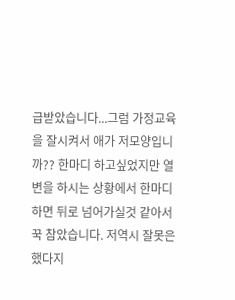급받았습니다...그럼 가정교육을 잘시켜서 애가 저모양입니까?? 한마디 하고싶었지만 열변을 하시는 상황에서 한마디 하면 뒤로 넘어가실것 같아서 꾹 참았습니다. 저역시 잘못은 했다지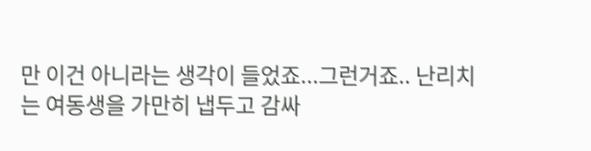만 이건 아니라는 생각이 들었죠...그런거죠.. 난리치는 여동생을 가만히 냅두고 감싸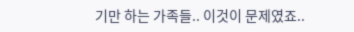기만 하는 가족들.. 이것이 문제였죠..